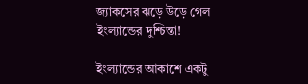জ্যাকসের ঝড়ে উড়ে গেল ইংল্যান্ডের দুশ্চিন্তা!

ইংল্যান্ডের আকাশে একটু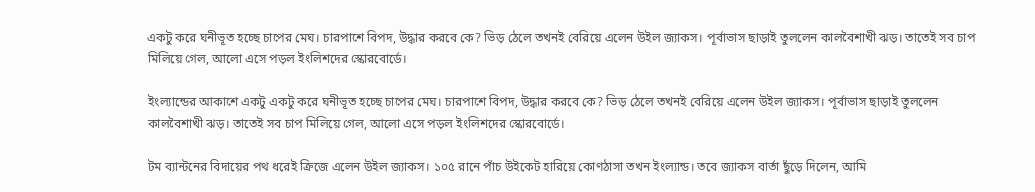একটু করে ঘনীভূত হচ্ছে চাপের মেঘ। চারপাশে বিপদ, উদ্ধার করবে কে? ভিড় ঠেলে তখনই বেরিয়ে এলেন উইল জ্যাকস। পূর্বাভাস ছাড়াই তুললেন কালবৈশাখী ঝড়। তাতেই সব চাপ মিলিয়ে গেল, আলো এসে পড়ল ইংলিশদের স্কোরবোর্ডে।

ইংল্যান্ডের আকাশে একটু একটু করে ঘনীভূত হচ্ছে চাপের মেঘ। চারপাশে বিপদ, উদ্ধার করবে কে? ভিড় ঠেলে তখনই বেরিয়ে এলেন উইল জ্যাকস। পূর্বাভাস ছাড়াই তুললেন কালবৈশাখী ঝড়। তাতেই সব চাপ মিলিয়ে গেল, আলো এসে পড়ল ইংলিশদের স্কোরবোর্ডে।

টম ব্যান্টনের বিদায়ের পথ ধরেই ক্রিজে এলেন উইল জ্যাকস। ১০৫ রানে পাঁচ উইকেট হারিয়ে কোণঠাসা তখন ইংল্যান্ড। তবে জ্যাকস বার্তা ছুঁড়ে দিলেন, আমি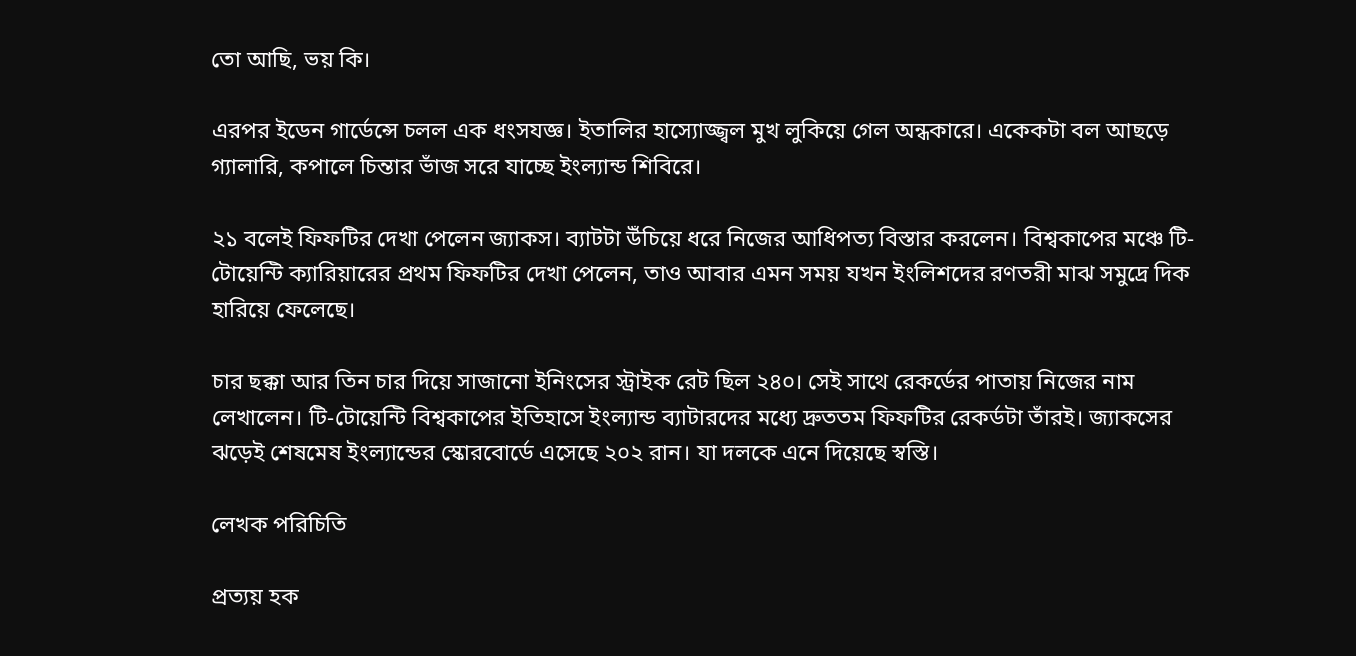তো আছি, ভয় কি।

এরপর ইডেন গার্ডেন্সে চলল এক ধংসযজ্ঞ। ইতালির হাস্যোজ্জ্বল মুখ লুকিয়ে গেল অন্ধকারে। একেকটা বল আছড়ে গ্যালারি, কপালে চিন্তার ভাঁজ সরে যাচ্ছে ইংল্যান্ড শিবিরে।

২১ বলেই ফিফটির দেখা পেলেন জ্যাকস। ব্যাটটা উঁচিয়ে ধরে নিজের আধিপত্য বিস্তার করলেন। বিশ্বকাপের মঞ্চে টি-টোয়েন্টি ক্যারিয়ারের প্রথম ফিফটির দেখা পেলেন, তাও আবার এমন সময় যখন ইংলিশদের রণতরী মাঝ সমুদ্রে দিক হারিয়ে ফেলেছে।

চার ছক্কা আর তিন চার দিয়ে সাজানো ইনিংসের স্ট্রাইক রেট ছিল ২৪০। সেই সাথে রেকর্ডের পাতায় নিজের নাম লেখালেন। টি-টোয়েন্টি বিশ্বকাপের ইতিহাসে ইংল্যান্ড ব্যাটারদের মধ্যে দ্রুততম ফিফটির রেকর্ডটা তাঁরই। জ্যাকসের ঝড়েই শেষমেষ ইংল্যান্ডের স্কোরবোর্ডে এসেছে ২০২ রান। যা দলকে এনে দিয়েছে স্বস্তি।

লেখক পরিচিতি

প্রত্যয় হক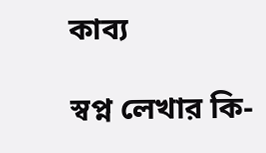কাব্য

স্বপ্ন লেখার কি-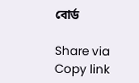বোর্ড

Share via
Copy link